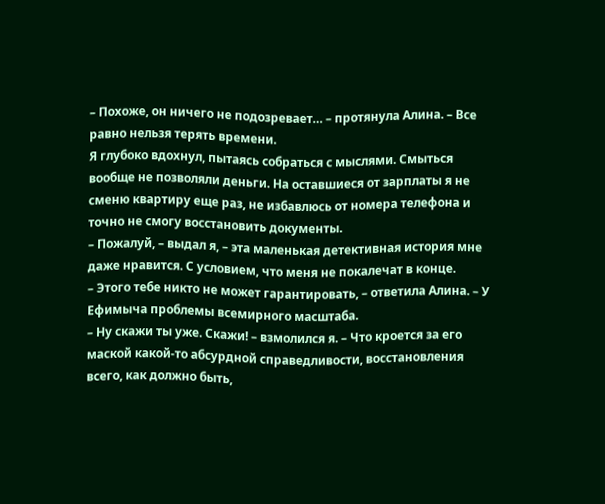– Похоже, он ничего не подозревает… – протянула Алина. – Все равно нельзя терять времени.
Я глубоко вдохнул, пытаясь собраться с мыслями. Смыться вообще не позволяли деньги. На оставшиеся от зарплаты я не сменю квартиру еще раз, не избавлюсь от номера телефона и точно не смогу восстановить документы.
– Пожалуй, – выдал я, – эта маленькая детективная история мне даже нравится. С условием, что меня не покалечат в конце.
– Этого тебе никто не может гарантировать, – ответила Алина. – У Ефимыча проблемы всемирного масштаба.
– Ну скажи ты уже. Скажи! – взмолился я. – Что кроется за его маской какой-то абсурдной справедливости, восстановления всего, как должно быть,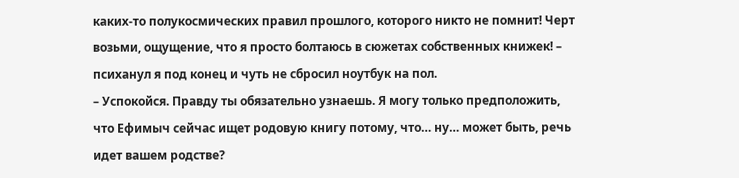каких-то полукосмических правил прошлого, которого никто не помнит! Черт возьми, ощущение, что я просто болтаюсь в сюжетах собственных книжек! – психанул я под конец и чуть не сбросил ноутбук на пол.
– Успокойся. Правду ты обязательно узнаешь. Я могу только предположить, что Ефимыч сейчас ищет родовую книгу потому, что… ну… может быть, речь идет вашем родстве?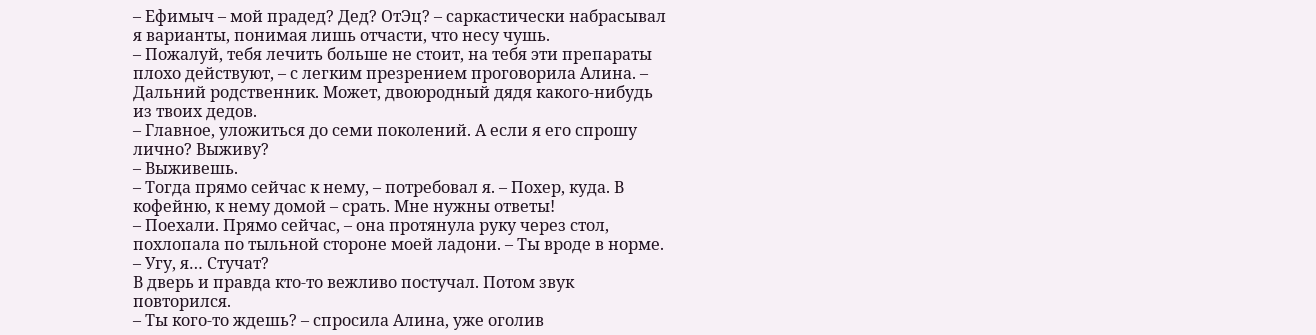– Ефимыч – мой прадед? Дед? ОтЭц? – саркастически набрасывал я варианты, понимая лишь отчасти, что несу чушь.
– Пожалуй, тебя лечить больше не стоит, на тебя эти препараты плохо действуют, – с легким презрением проговорила Алина. – Дальний родственник. Может, двоюродный дядя какого-нибудь из твоих дедов.
– Главное, уложиться до семи поколений. А если я его спрошу лично? Выживу?
– Выживешь.
– Тогда прямо сейчас к нему, – потребовал я. – Похер, куда. В кофейню, к нему домой – срать. Мне нужны ответы!
– Поехали. Прямо сейчас, – она протянула руку через стол, похлопала по тыльной стороне моей ладони. – Ты вроде в норме.
– Угу, я… Стучат?
В дверь и правда кто-то вежливо постучал. Потом звук повторился.
– Ты кого-то ждешь? – спросила Алина, уже оголив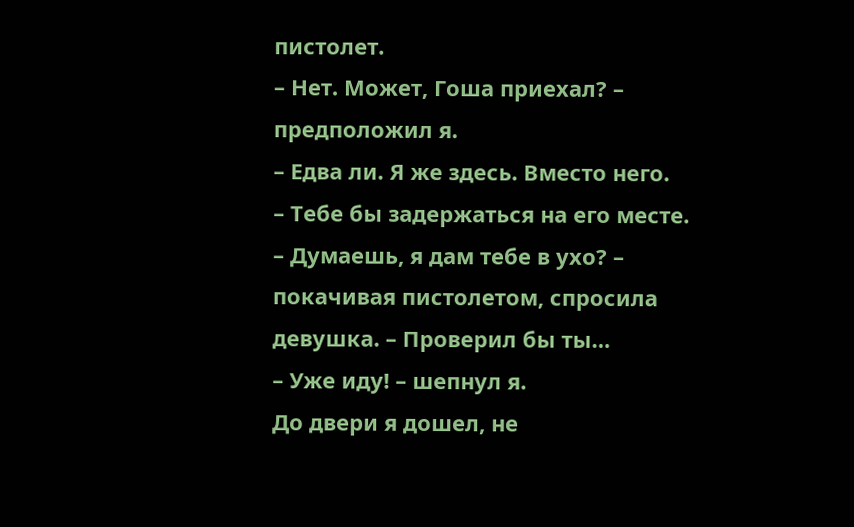пистолет.
– Нет. Может, Гоша приехал? – предположил я.
– Едва ли. Я же здесь. Вместо него.
– Тебе бы задержаться на его месте.
– Думаешь, я дам тебе в ухо? – покачивая пистолетом, спросила девушка. – Проверил бы ты…
– Уже иду! – шепнул я.
До двери я дошел, не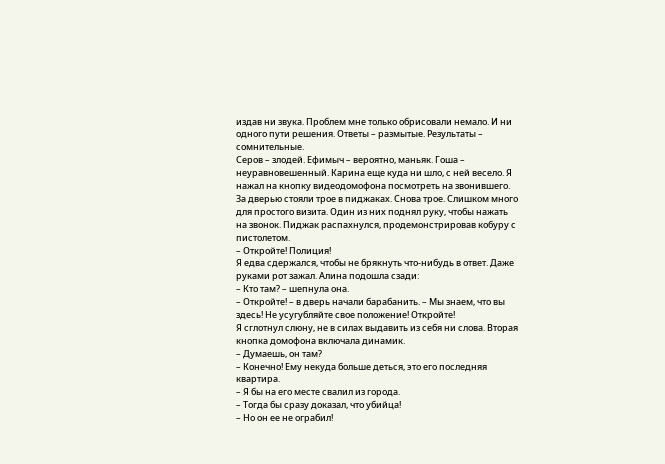издав ни звука. Проблем мне только обрисовали немало. И ни одного пути решения. Ответы – размытые. Результаты – сомнительные.
Серов – злодей. Ефимыч – вероятно, маньяк. Гоша – неуравновешенный. Карина еще куда ни шло, с ней весело. Я нажал на кнопку видеодомофона посмотреть на звонившего.
За дверью стояли трое в пиджаках. Снова трое. Слишком много для простого визита. Один из них поднял руку, чтобы нажать на звонок. Пиджак распахнулся, продемонстрировав кобуру с пистолетом.
– Откройте! Полиция!
Я едва сдержался, чтобы не брякнуть что-нибудь в ответ. Даже руками рот зажал. Алина подошла сзади:
– Кто там? – шепнула она.
– Откройте! – в дверь начали барабанить. – Мы знаем, что вы здесь! Не усугубляйте свое положение! Откройте!
Я сглотнул слюну, не в силах выдавить из себя ни слова. Вторая кнопка домофона включала динамик.
– Думаешь, он там?
– Конечно! Ему некуда больше деться, это его последняя квартира.
– Я бы на его месте свалил из города.
– Тогда бы сразу доказал, что убийца!
– Но он ее не ограбил!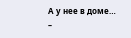А у нее в доме…
–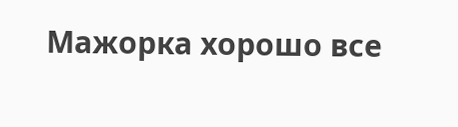Мажорка хорошо все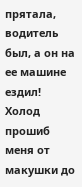прятала, водитель был, а он на ее машине ездил!
Холод прошиб меня от макушки до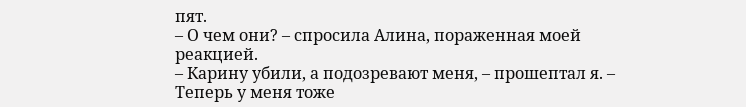пят.
– О чем они? – спросила Алина, пораженная моей реакцией.
– Карину убили, а подозревают меня, – прошептал я. – Теперь у меня тоже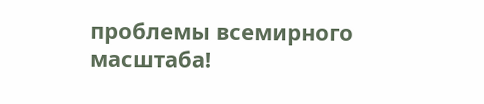проблемы всемирного масштаба!